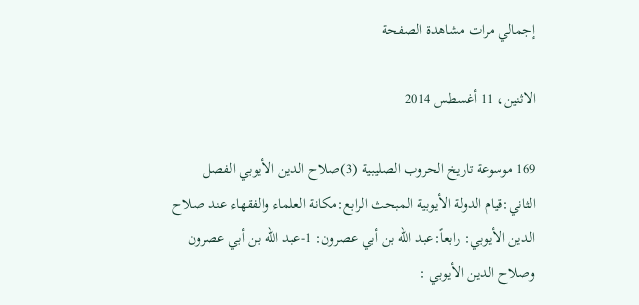إجمالي مرات مشاهدة الصفحة

الاثنين، 11 أغسطس 2014

169 موسوعة تاريخ الحروب الصليبية (3)صلاح الدين الأيوبي الفصل الثاني:قيام الدولة الأيوبية المبحث الرابع:مكانة العلماء والفقهاء عند صلاح الدين الأيوبي: رابعاً:عبد الله بن أبي عصرون: 1-عبد الله بن أبي عصرون وصلاح الدين الأيوبي :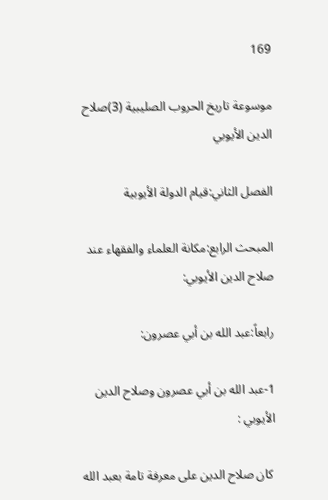169

موسوعة تاريخ الحروب الصليبية (3)صلاح الدين الأيوبي

الفصل الثاني:قيام الدولة الأيوبية

المبحث الرابع:مكانة العلماء والفقهاء عند صلاح الدين الأيوبي:

رابعاً:عبد الله بن أبي عصرون:

1-عبد الله بن أبي عصرون وصلاح الدين الأيوبي :

 كان صلاح الدين على معرفة تامة بعبد الله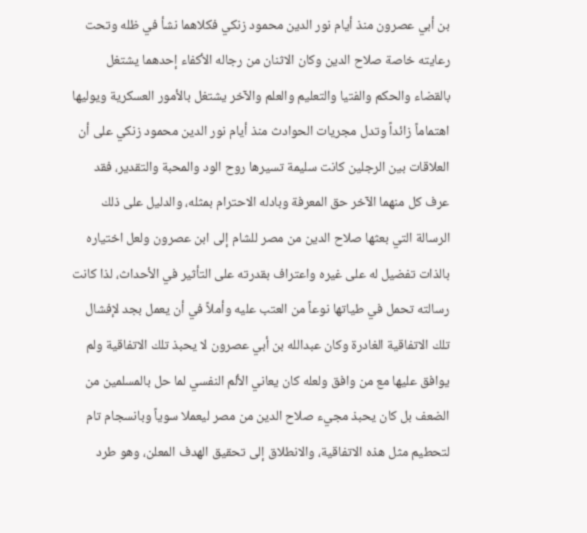بن أبي عصرون منذ أيام نور الدين محمود زنكي فكلاهما نشأ في ظله وتحت رعايته خاصة صلاح الدين وكان الاثنان من رجاله الأكفاء إحدهما يشتغل بالقضاء والحكم والفتيا والتعليم والعلم والآخر يشتغل بالأمور العسكرية ويوليها اهتماماً زائداً وتدل مجريات الحوادث منذ أيام نور الدين محمود زنكي على أن العلاقات بين الرجلين كانت سليمة تسيرها روح الود والمحبة والتقدير، فقد عرف كل منهما الآخر حق المعرفة وبادله الاحترام بمثله، والدليل على ذلك الرسالة التي بعثها صلاح الدين من مصر للشام إلى ابن عصرون ولعل اختياره بالذات تفضيل له على غيره واعتراف بقدرته على التأثير في الأحداث، لذا كانت رسالته تحمل في طياتها نوعاً من العتب عليه وأملاً في أن يعمل بجد لإفشال تلك الاتفاقية الغادرة وكان عبدالله بن أبي عصرون لا يحبذ تلك الاتفاقية ولم يوافق عليها مع من وافق ولعله كان يعاني الألم النفسي لما حل بالمسلمين من الضعف بل كان يحبذ مجيء صلاح الدين من مصر ليعملا سوياً وبانسجام تام لتحطيم مثل هذه الاتفاقية، والانطلاق إلى تحقيق الهدف المعلن، وهو طرد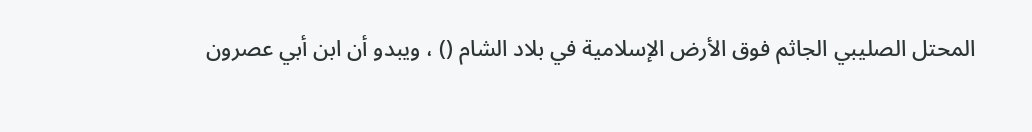المحتل الصليبي الجاثم فوق الأرض الإسلامية في بلاد الشام () ، ويبدو أن ابن أبي عصرون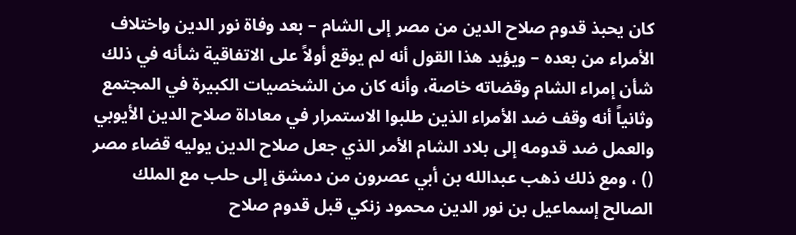كان يحبذ قدوم صلاح الدين من مصر إلى الشام – بعد وفاة نور الدين واختلاف الأمراء من بعده – ويؤيد هذا القول أنه لم يوقع أولاً على الاتفاقية شأنه في ذلك شأن إمراء الشام وقضاته خاصة، وأنه كان من الشخصيات الكبيرة في المجتمع وثانياً أنه وقف ضد الأمراء الذين طلبوا الاستمرار في معاداة صلاح الدين الأيوبي والعمل ضد قدومه إلى بلاد الشام الأمر الذي جعل صلاح الدين يوليه قضاء مصر () ، ومع ذلك ذهب عبدالله بن أبي عصرون من دمشق إلى حلب مع الملك الصالح إسماعيل بن نور الدين محمود زنكي قبل قدوم صلاح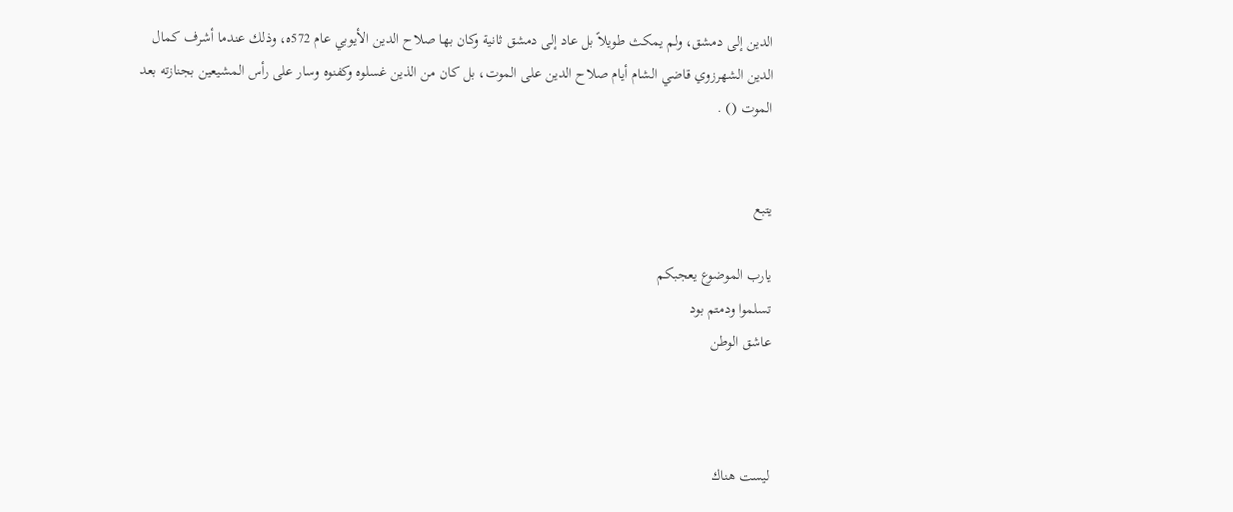الدين إلى دمشق، ولم يمكث طويلاً بل عاد إلى دمشق ثانية وكان بها صلاح الدين الأيوبي عام 572ه، وذلك عندما أشرف كمال الدين الشهرزوي قاضي الشام أيام صلاح الدين على الموت، بل كان من الذين غسلوه وكفنوه وسار على رأس المشيعين بجنازته بعد الموت () .


يتبع

يارب الموضوع يعجبكم
تسلموا ودمتم بود
عاشق الوطن



ليست هناك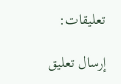تعليقات:

إرسال تعليق